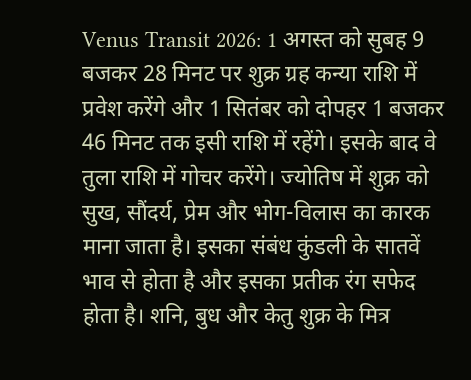Venus Transit 2026: 1 अगस्त को सुबह 9 बजकर 28 मिनट पर शुक्र ग्रह कन्या राशि में प्रवेश करेंगे और 1 सितंबर को दोपहर 1 बजकर 46 मिनट तक इसी राशि में रहेंगे। इसके बाद वे तुला राशि में गोचर करेंगे। ज्योतिष में शुक्र को सुख, सौंदर्य, प्रेम और भोग-विलास का कारक माना जाता है। इसका संबंध कुंडली के सातवें भाव से होता है और इसका प्रतीक रंग सफेद होता है। शनि, बुध और केतु शुक्र के मित्र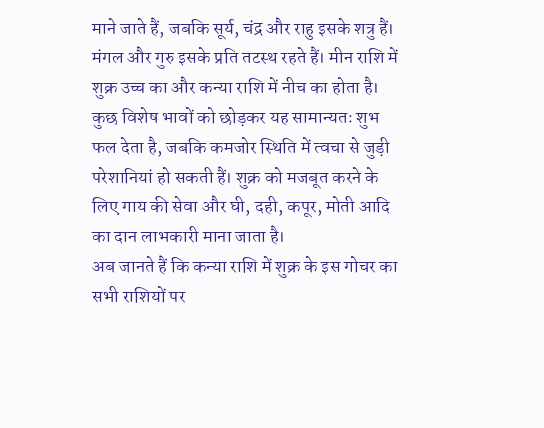माने जाते हैं, जबकि सूर्य, चंद्र और राहु इसके शत्रु हैं। मंगल और गुरु इसके प्रति तटस्थ रहते हैं। मीन राशि में शुक्र उच्च का और कन्या राशि में नीच का होता है। कुछ विशेष भावों को छोड़कर यह सामान्यतः शुभ फल देता है, जबकि कमजोर स्थिति में त्वचा से जुड़ी परेशानियां हो सकती हैं। शुक्र को मजबूत करने के लिए गाय की सेवा और घी, दही, कपूर, मोती आदि का दान लाभकारी माना जाता है।
अब जानते हैं कि कन्या राशि में शुक्र के इस गोचर का सभी राशियों पर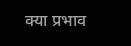क्या प्रभाव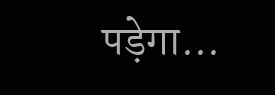पड़ेगा...